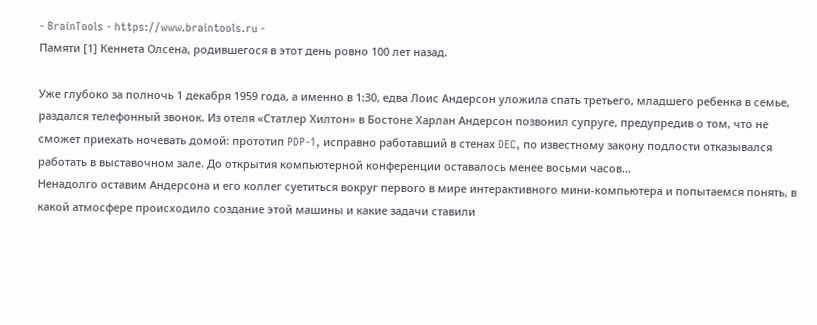- BrainTools - https://www.braintools.ru -
Памяти [1] Кеннета Олсена, родившегося в этот день ровно 100 лет назад.

Уже глубоко за полночь 1 декабря 1959 года, а именно в 1:30, едва Лоис Андерсон уложила спать третьего, младшего ребенка в семье, раздался телефонный звонок. Из отеля «Статлер Хилтон» в Бостоне Харлан Андерсон позвонил супруге, предупредив о том, что не сможет приехать ночевать домой: прототип PDP-1, исправно работавший в стенах DEC, по известному закону подлости отказывался работать в выставочном зале. До открытия компьютерной конференции оставалось менее восьми часов…
Ненадолго оставим Андерсона и его коллег суетиться вокруг первого в мире интерактивного мини-компьютера и попытаемся понять, в какой атмосфере происходило создание этой машины и какие задачи ставили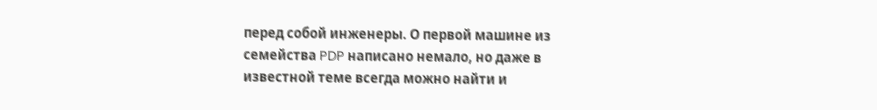перед собой инженеры. О первой машине из семейства PDP написано немало, но даже в известной теме всегда можно найти и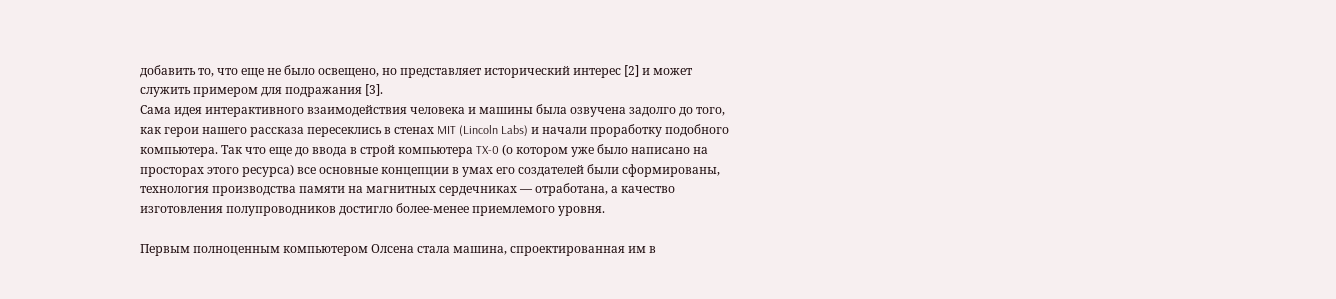добавить то, что еще не было освещено, но представляет исторический интерес [2] и может служить примером для подражания [3].
Сама идея интерактивного взаимодействия человека и машины была озвучена задолго до того, как герои нашего рассказа пересеклись в стенах MIT (Lincoln Labs) и начали проработку подобного компьютера. Так что еще до ввода в строй компьютера TX-0 (о котором уже было написано на просторах этого ресурса) все основные концепции в умах его создателей были сформированы, технология производства памяти на магнитных сердечниках — отработана, а качество изготовления полупроводников достигло более-менее приемлемого уровня.

Первым полноценным компьютером Олсена стала машина, спроектированная им в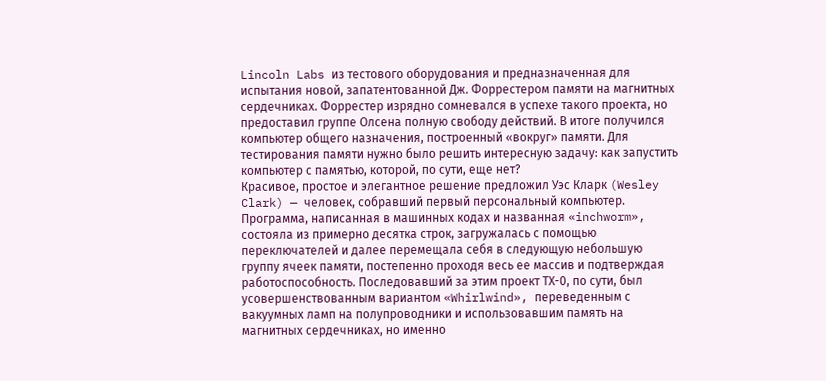Lincoln Labs из тестового оборудования и предназначенная для испытания новой, запатентованной Дж. Форрестером памяти на магнитных сердечниках. Форрестер изрядно сомневался в успехе такого проекта, но предоставил группе Олсена полную свободу действий. В итоге получился компьютер общего назначения, построенный «вокруг» памяти. Для тестирования памяти нужно было решить интересную задачу: как запустить компьютер с памятью, которой, по сути, еще нет?
Красивое, простое и элегантное решение предложил Уэс Кларк (Wesley Clark) — человек, собравший первый персональный компьютер. Программа, написанная в машинных кодах и названная «inchworm», состояла из примерно десятка строк, загружалась с помощью переключателей и далее перемещала себя в следующую небольшую группу ячеек памяти, постепенно проходя весь ее массив и подтверждая работоспособность. Последовавший за этим проект ТХ-0, по сути, был усовершенствованным вариантом «Whirlwind», переведенным с вакуумных ламп на полупроводники и использовавшим память на магнитных сердечниках, но именно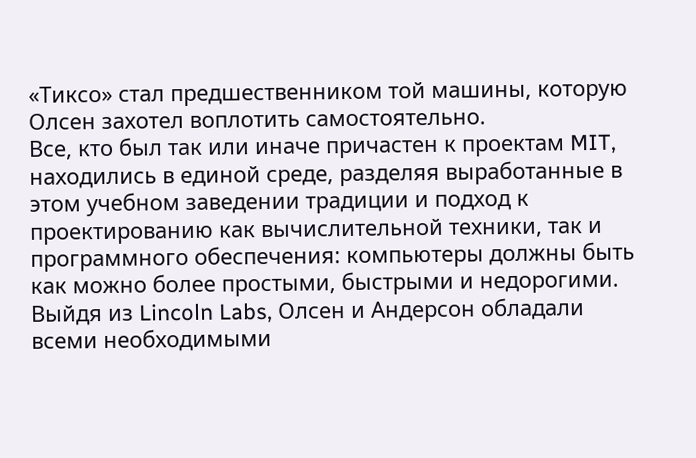«Тиксо» стал предшественником той машины, которую Олсен захотел воплотить самостоятельно.
Все, кто был так или иначе причастен к проектам MIT, находились в единой среде, разделяя выработанные в этом учебном заведении традиции и подход к проектированию как вычислительной техники, так и программного обеспечения: компьютеры должны быть как можно более простыми, быстрыми и недорогими. Выйдя из Lincoln Labs, Олсен и Андерсон обладали всеми необходимыми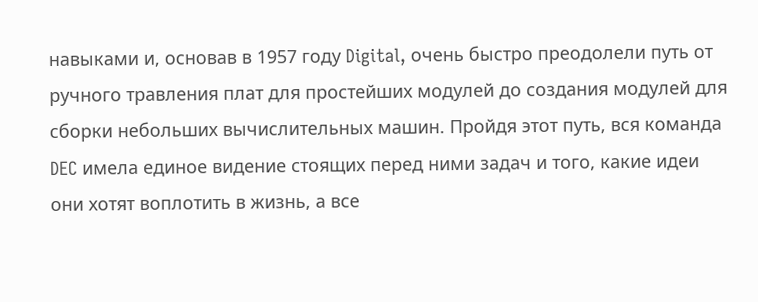навыками и, основав в 1957 году Digital, очень быстро преодолели путь от ручного травления плат для простейших модулей до создания модулей для сборки небольших вычислительных машин. Пройдя этот путь, вся команда DEC имела единое видение стоящих перед ними задач и того, какие идеи они хотят воплотить в жизнь, а все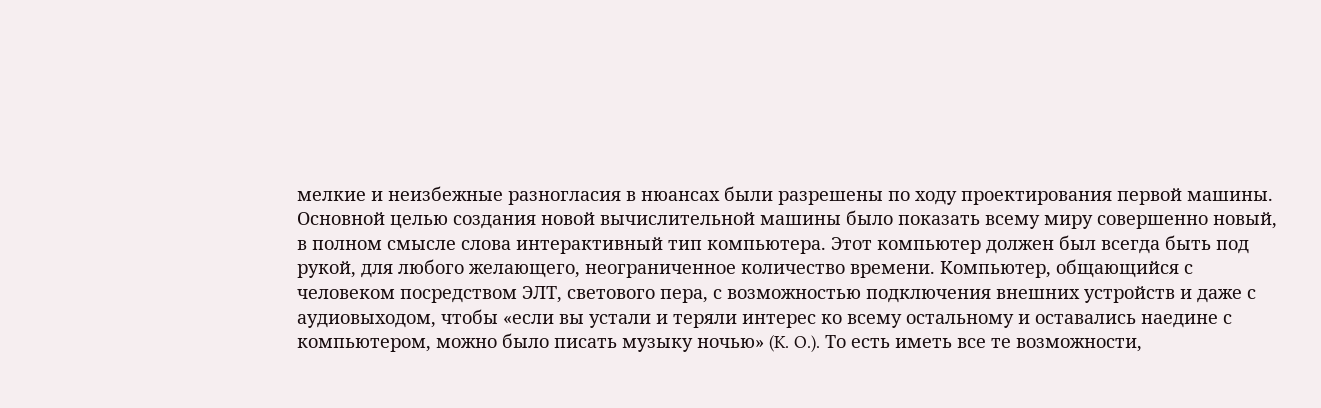мелкие и неизбежные разногласия в нюансах были разрешены по ходу проектирования первой машины.
Основной целью создания новой вычислительной машины было показать всему миру совершенно новый, в полном смысле слова интерактивный тип компьютера. Этот компьютер должен был всегда быть под рукой, для любого желающего, неограниченное количество времени. Компьютер, общающийся с человеком посредством ЭЛТ, светового пера, с возможностью подключения внешних устройств и даже с аудиовыходом, чтобы «если вы устали и теряли интерес ко всему остальному и оставались наедине с компьютером, можно было писать музыку ночью» (K. O.). То есть иметь все те возможности,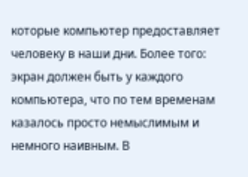которые компьютер предоставляет человеку в наши дни. Более того: экран должен быть у каждого компьютера, что по тем временам казалось просто немыслимым и немного наивным. В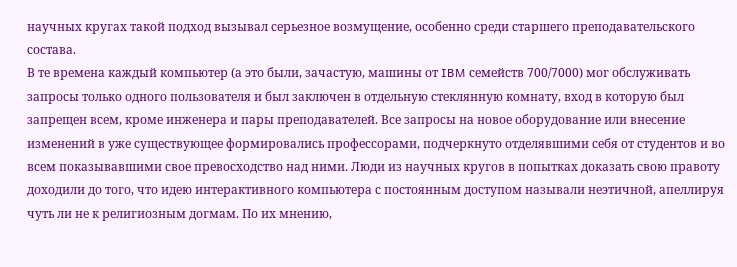научных кругах такой подход вызывал серьезное возмущение, особенно среди старшего преподавательского состава.
В те времена каждый компьютер (а это были, зачастую, машины от IBM семейств 700/7000) мог обслуживать запросы только одного пользователя и был заключен в отдельную стеклянную комнату, вход в которую был запрещен всем, кроме инженера и пары преподавателей. Все запросы на новое оборудование или внесение изменений в уже существующее формировались профессорами, подчеркнуто отделявшими себя от студентов и во всем показывавшими свое превосходство над ними. Люди из научных кругов в попытках доказать свою правоту доходили до того, что идею интерактивного компьютера с постоянным доступом называли неэтичной, апеллируя чуть ли не к религиозным догмам. По их мнению,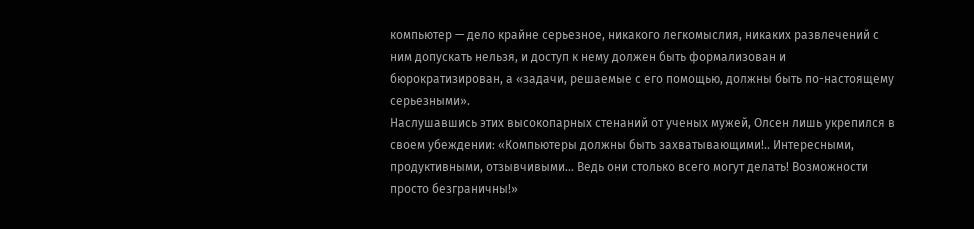компьютер — дело крайне серьезное, никакого легкомыслия, никаких развлечений с ним допускать нельзя, и доступ к нему должен быть формализован и бюрократизирован, а «задачи, решаемые с его помощью, должны быть по-настоящему серьезными».
Наслушавшись этих высокопарных стенаний от ученых мужей, Олсен лишь укрепился в своем убеждении: «Компьютеры должны быть захватывающими!.. Интересными, продуктивными, отзывчивыми… Ведь они столько всего могут делать! Возможности просто безграничны!»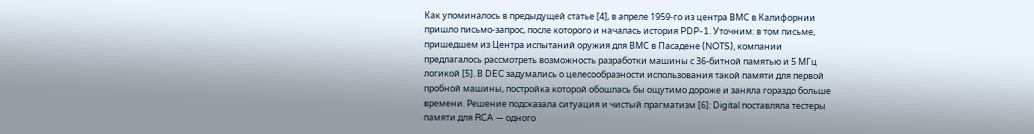Как упоминалось в предыдущей статье [4], в апреле 1959-го из центра ВМС в Калифорнии пришло письмо-запрос, после которого и началась история PDP-1. Уточним: в том письме, пришедшем из Центра испытаний оружия для ВМС в Пасадене (NOTS), компании предлагалось рассмотреть возможность разработки машины с 36-битной памятью и 5 МГц логикой [5]. В DEC задумались о целесообразности использования такой памяти для первой пробной машины, постройка которой обошлась бы ощутимо дороже и заняла гораздо больше времени. Решение подсказала ситуация и чистый прагматизм [6]: Digital поставляла тестеры памяти для RCA — одного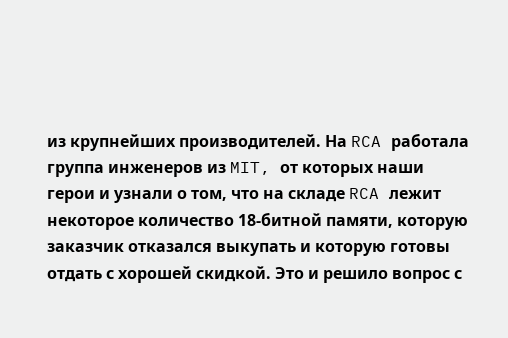из крупнейших производителей. На RCA работала группа инженеров из MIT, от которых наши герои и узнали о том, что на складе RCA лежит некоторое количество 18-битной памяти, которую заказчик отказался выкупать и которую готовы отдать с хорошей скидкой. Это и решило вопрос с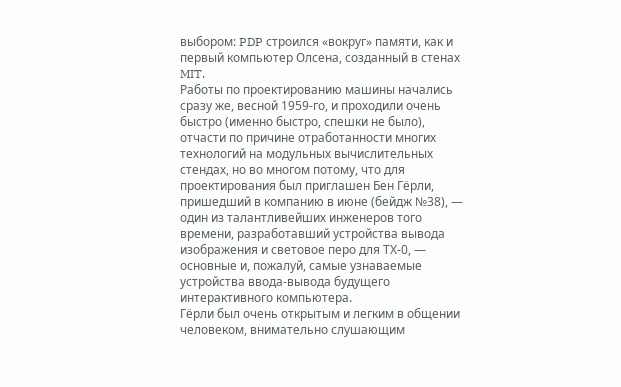выбором: PDP строился «вокруг» памяти, как и первый компьютер Олсена, созданный в стенах MIT.
Работы по проектированию машины начались сразу же, весной 1959-го, и проходили очень быстро (именно быстро, спешки не было), отчасти по причине отработанности многих технологий на модульных вычислительных стендах, но во многом потому, что для проектирования был приглашен Бен Гёрли, пришедший в компанию в июне (бейдж №38), — один из талантливейших инженеров того времени, разработавший устройства вывода изображения и световое перо для ТХ-0, — основные и, пожалуй, самые узнаваемые устройства ввода-вывода будущего интерактивного компьютера.
Гёрли был очень открытым и легким в общении человеком, внимательно слушающим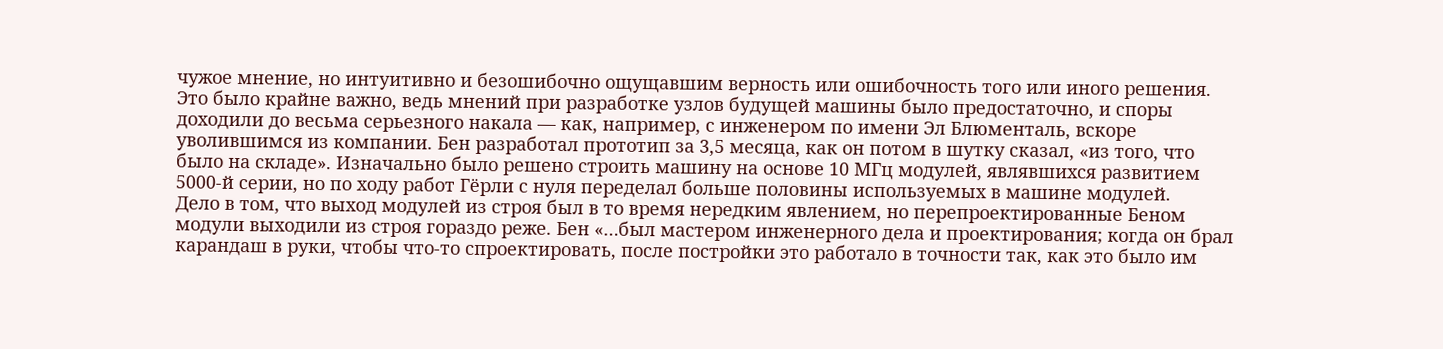чужое мнение, но интуитивно и безошибочно ощущавшим верность или ошибочность того или иного решения. Это было крайне важно, ведь мнений при разработке узлов будущей машины было предостаточно, и споры доходили до весьма серьезного накала — как, например, с инженером по имени Эл Блюменталь, вскоре уволившимся из компании. Бен разработал прототип за 3,5 месяца, как он потом в шутку сказал, «из того, что было на складе». Изначально было решено строить машину на основе 10 МГц модулей, являвшихся развитием 5000-й серии, но по ходу работ Гёрли с нуля переделал больше половины используемых в машине модулей.
Дело в том, что выход модулей из строя был в то время нередким явлением, но перепроектированные Беном модули выходили из строя гораздо реже. Бен «…был мастером инженерного дела и проектирования; когда он брал карандаш в руки, чтобы что-то спроектировать, после постройки это работало в точности так, как это было им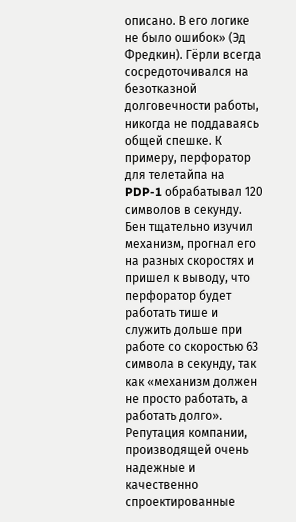описано. В его логике не было ошибок» (Эд Фредкин). Гёрли всегда сосредоточивался на безотказной долговечности работы, никогда не поддаваясь общей спешке. К примеру, перфоратор для телетайпа на PDP-1 обрабатывал 120 символов в секунду. Бен тщательно изучил механизм, прогнал его на разных скоростях и пришел к выводу, что перфоратор будет работать тише и служить дольше при работе со скоростью 63 символа в секунду, так как «механизм должен не просто работать, а работать долго». Репутация компании, производящей очень надежные и качественно спроектированные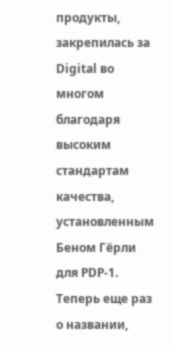продукты, закрепилась за Digital во многом благодаря высоким стандартам качества, установленным Беном Гёрли для PDP-1.
Теперь еще раз о названии,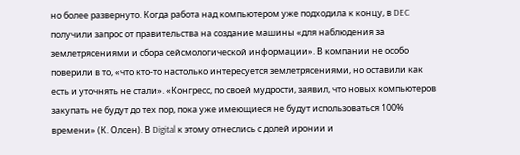но более развернуто. Когда работа над компьютером уже подходила к концу, в DEC получили запрос от правительства на создание машины «для наблюдения за землетрясениями и сбора сейсмологической информации». В компании не особо поверили в то, «что кто-то настолько интересуется землетрясениями, но оставили как есть и уточнять не стали». «Конгресс, по своей мудрости, заявил, что новых компьютеров закупать не будут до тех пор, пока уже имеющиеся не будут использоваться 100% времени» (К. Олсен). В Digital к этому отнеслись с долей иронии и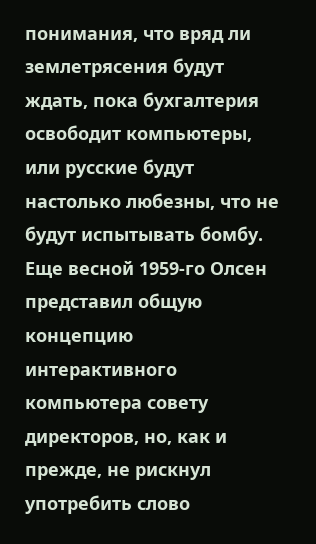понимания, что вряд ли землетрясения будут ждать, пока бухгалтерия освободит компьютеры, или русские будут настолько любезны, что не будут испытывать бомбу.
Еще весной 1959-го Олсен представил общую концепцию интерактивного компьютера совету директоров, но, как и прежде, не рискнул употребить слово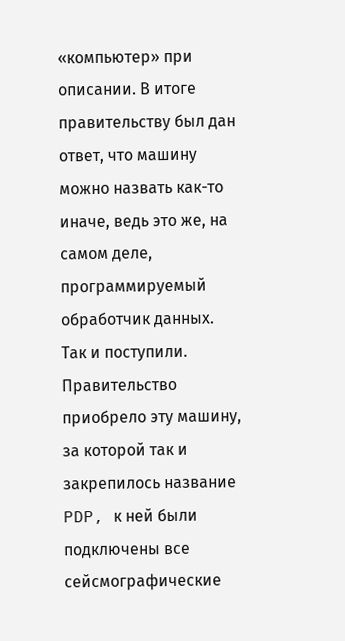«компьютер» при описании. В итоге правительству был дан ответ, что машину можно назвать как-то иначе, ведь это же, на самом деле, программируемый обработчик данных. Так и поступили. Правительство приобрело эту машину, за которой так и закрепилось название PDP, к ней были подключены все сейсмографические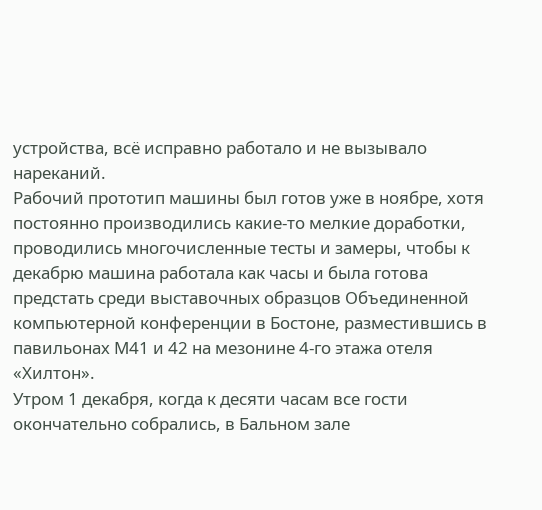устройства, всё исправно работало и не вызывало нареканий.
Рабочий прототип машины был готов уже в ноябре, хотя постоянно производились какие-то мелкие доработки, проводились многочисленные тесты и замеры, чтобы к декабрю машина работала как часы и была готова предстать среди выставочных образцов Объединенной компьютерной конференции в Бостоне, разместившись в павильонах М41 и 42 на мезонине 4-го этажа отеля «Хилтон».
Утром 1 декабря, когда к десяти часам все гости окончательно собрались, в Бальном зале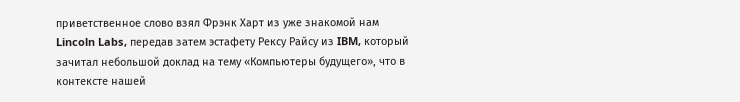приветственное слово взял Фрэнк Харт из уже знакомой нам Lincoln Labs, передав затем эстафету Рексу Райсу из IBM, который зачитал небольшой доклад на тему «Компьютеры будущего», что в контексте нашей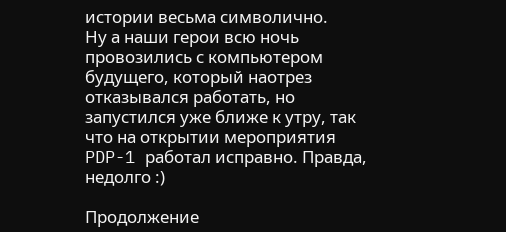истории весьма символично.
Ну а наши герои всю ночь провозились с компьютером будущего, который наотрез отказывался работать, но запустился уже ближе к утру, так что на открытии мероприятия PDP-1 работал исправно. Правда, недолго :)

Продолжение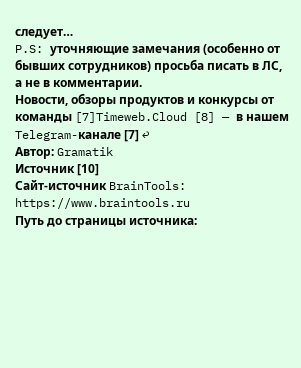следует…
P.S: уточняющие замечания (особенно от бывших сотрудников) просьба писать в ЛС, а не в комментарии.
Новости, обзоры продуктов и конкурсы от команды [7]Timeweb.Cloud [8] — в нашем Telegram-канале [7] ↩
Автор: Gramatik
Источник [10]
Сайт-источник BrainTools: https://www.braintools.ru
Путь до страницы источника: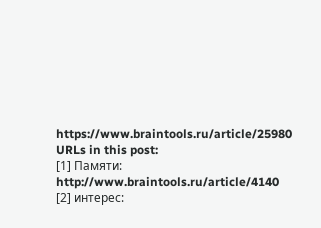https://www.braintools.ru/article/25980
URLs in this post:
[1] Памяти: http://www.braintools.ru/article/4140
[2] интерес: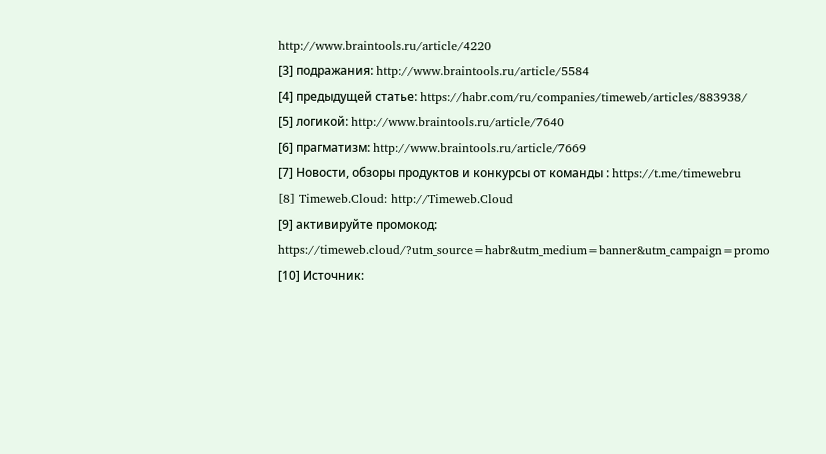http://www.braintools.ru/article/4220
[3] подражания: http://www.braintools.ru/article/5584
[4] предыдущей статье: https://habr.com/ru/companies/timeweb/articles/883938/
[5] логикой: http://www.braintools.ru/article/7640
[6] прагматизм: http://www.braintools.ru/article/7669
[7] Новости, обзоры продуктов и конкурсы от команды : https://t.me/timewebru
[8] Timeweb.Cloud: http://Timeweb.Cloud
[9] активируйте промокод: https://timeweb.cloud/?utm_source=habr&utm_medium=banner&utm_campaign=promo
[10] Источник: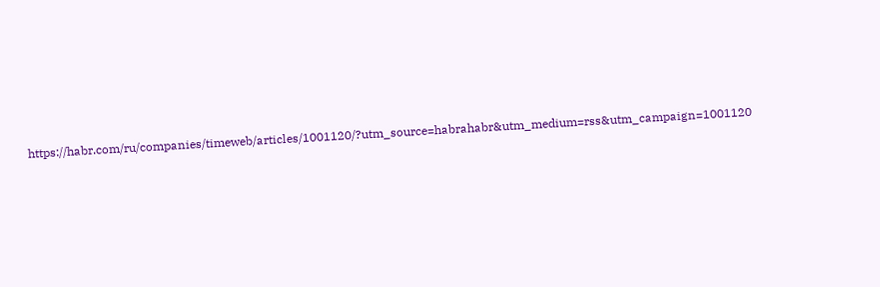https://habr.com/ru/companies/timeweb/articles/1001120/?utm_source=habrahabr&utm_medium=rss&utm_campaign=1001120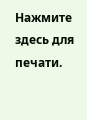Нажмите здесь для печати.